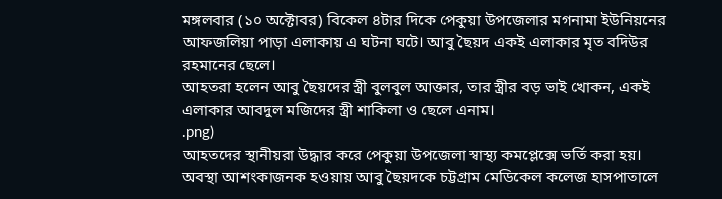মঙ্গলবার (১০ অক্টোবর) বিকেল ৪টার দিকে পেকুয়া উপজেলার মগনামা ইউনিয়নের আফজলিয়া পাড়া এলাকায় এ ঘটনা ঘটে। আবু ছৈয়দ একই এলাকার মৃত বদিউর রহমানের ছেলে।
আহতরা হলেন আবু ছৈয়দের স্ত্রী বুলবুল আক্তার, তার স্ত্রীর বড় ভাই খোকন, একই এলাকার আবদুল মজিদের স্ত্রী শাকিলা ও ছেলে এনাম।
.png)
আহতদের স্থানীয়রা উদ্ধার করে পেকুয়া উপজেলা স্বাস্থ্য কমপ্লেক্সে ভর্তি করা হয়। অবস্থা আশংকাজনক হওয়ায় আবু ছৈয়দকে চট্টগ্রাম মেডিকেল কলেজ হাসপাতালে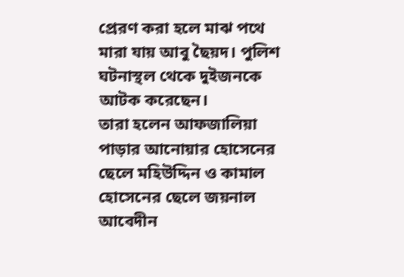প্রেরণ করা হলে মাঝ পথে মারা যায় আবু ছৈয়দ। পুলিশ ঘটনাস্থল থেকে দুইজনকে আটক করেছেন।
তারা হলেন আফজালিয়া পাড়ার আনোয়ার হোসেনের ছেলে মহিউদ্দিন ও কামাল হোসেনের ছেলে জয়নাল আবেদীন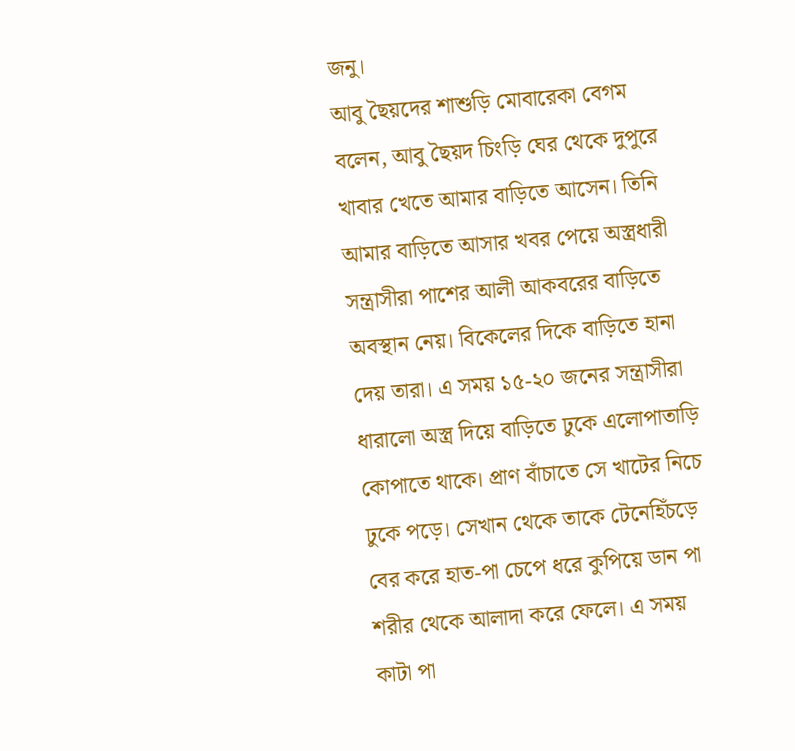জনু।
আবু ছৈয়দের শাশুড়ি মোবারেকা বেগম বলেন, আবু ছৈয়দ চিংড়ি ঘের থেকে দুপুরে খাবার খেতে আমার বাড়িতে আসেন। তিনি আমার বাড়িতে আসার খবর পেয়ে অস্ত্রধারী সন্ত্রাসীরা পাশের আলী আকবরের বাড়িতে অবস্থান নেয়। বিকেলের দিকে বাড়িতে হানা দেয় তারা। এ সময় ১৫-২০ জনের সন্ত্রাসীরা ধারালো অস্ত্র দিয়ে বাড়িতে ঢুকে এলোপাতাড়ি কোপাতে থাকে। প্রাণ বাঁচাতে সে খাটের নিচে ঢুকে পড়ে। সেখান থেকে তাকে টেনেহিঁচড়ে বের করে হাত-পা চেপে ধরে কুপিয়ে ডান পা শরীর থেকে আলাদা করে ফেলে। এ সময় কাটা পা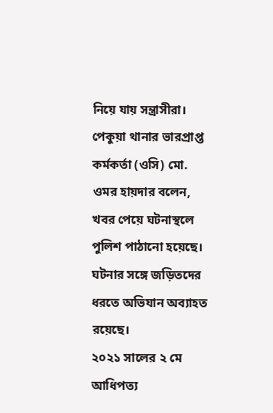নিয়ে যায় সন্ত্রাসীরা।
পেকুয়া থানার ভারপ্রাপ্ত কর্মকর্তা (ওসি) মো. ওমর হায়দার বলেন, খবর পেয়ে ঘটনাস্থলে পুলিশ পাঠানো হয়েছে। ঘটনার সঙ্গে জড়িতদের ধরতে অভিযান অব্যাহত রয়েছে।
২০২১ সালের ২ মে আধিপত্য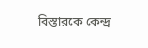বিস্তারকে কেন্দ্র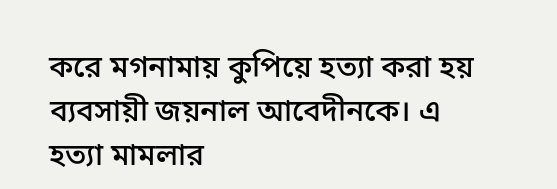করে মগনামায় কুপিয়ে হত্যা করা হয় ব্যবসায়ী জয়নাল আবেদীনকে। এ হত্যা মামলার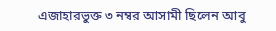এজাহারভুক্ত ৩ নম্বর আসামী ছিলেন আবু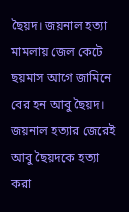ছৈয়দ। জয়নাল হত্যা মামলায় জেল কেটে ছয়মাস আগে জামিনে বের হন আবু ছৈয়দ। জয়নাল হত্যার জেরেই আবু ছৈয়দকে হত্যা করা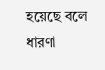হয়েছে বলে ধারণা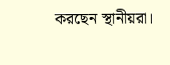করছেন স্থানীয়রা।